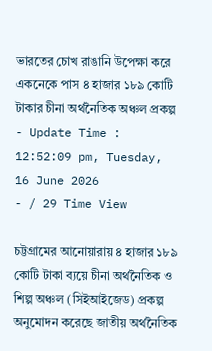ভারতের চোখ রাঙানি উপেক্ষা করে একনেকে পাস ৪ হাজার ১৮৯ কোটি টাকার চীনা অর্থনৈতিক অঞ্চল প্রকল্প
- Update Time : 12:52:09 pm, Tuesday, 16 June 2026
- / 29 Time View

চট্টগ্রামের আনোয়ারায় ৪ হাজার ১৮৯ কোটি টাকা ব্যয়ে চীনা অর্থনৈতিক ও শিল্প অঞ্চল (সিইআইজেড) প্রকল্প অনুমোদন করেছে জাতীয় অর্থনৈতিক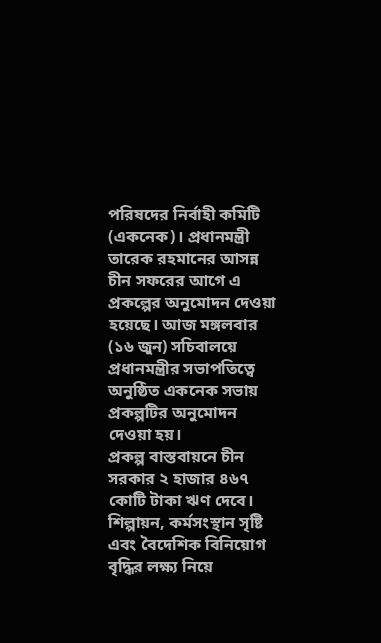পরিষদের নির্বাহী কমিটি (একনেক)। প্রধানমন্ত্রী তারেক রহমানের আসন্ন চীন সফরের আগে এ প্রকল্পের অনুমোদন দেওয়া হয়েছে। আজ মঙ্গলবার (১৬ জুন) সচিবালয়ে প্রধানমন্ত্রীর সভাপতিত্বে অনুষ্ঠিত একনেক সভায় প্রকল্পটির অনুমোদন দেওয়া হয়।
প্রকল্প বাস্তবায়নে চীন সরকার ২ হাজার ৪৬৭ কোটি টাকা ঋণ দেবে। শিল্পায়ন, কর্মসংস্থান সৃষ্টি এবং বৈদেশিক বিনিয়োগ বৃদ্ধির লক্ষ্য নিয়ে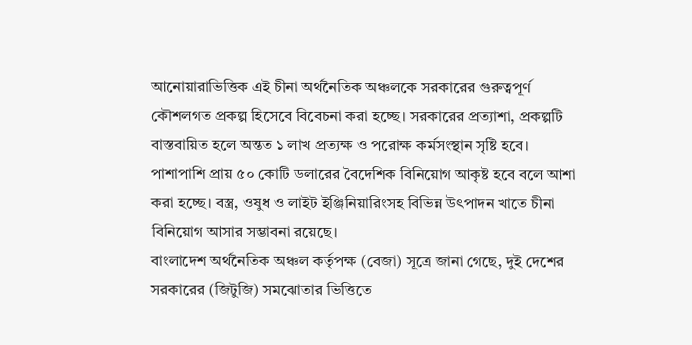আনোয়ারাভিত্তিক এই চীনা অর্থনৈতিক অঞ্চলকে সরকারের গুরুত্বপূর্ণ কৌশলগত প্রকল্প হিসেবে বিবেচনা করা হচ্ছে। সরকারের প্রত্যাশা, প্রকল্পটি বাস্তবায়িত হলে অন্তত ১ লাখ প্রত্যক্ষ ও পরোক্ষ কর্মসংস্থান সৃষ্টি হবে। পাশাপাশি প্রায় ৫০ কোটি ডলারের বৈদেশিক বিনিয়োগ আকৃষ্ট হবে বলে আশা করা হচ্ছে। বস্ত্র, ওষুধ ও লাইট ইঞ্জিনিয়ারিংসহ বিভিন্ন উৎপাদন খাতে চীনা বিনিয়োগ আসার সম্ভাবনা রয়েছে।
বাংলাদেশ অর্থনৈতিক অঞ্চল কর্তৃপক্ষ (বেজা) সূত্রে জানা গেছে, দুই দেশের সরকারের (জিটুজি) সমঝোতার ভিত্তিতে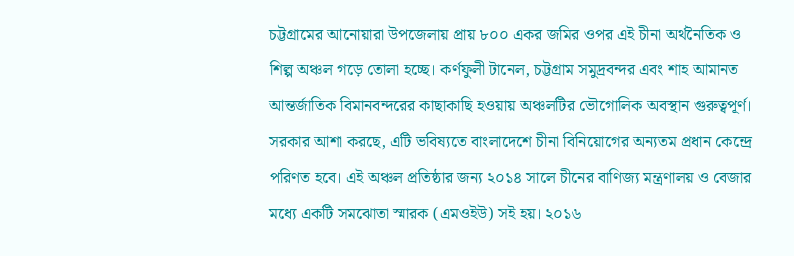চট্টগ্রামের আনোয়ারা উপজেলায় প্রায় ৮০০ একর জমির ওপর এই চীনা অর্থনৈতিক ও শিল্প অঞ্চল গড়ে তোলা হচ্ছে। কর্ণফুলী টানেল, চট্টগ্রাম সমুদ্রবন্দর এবং শাহ আমানত আন্তর্জাতিক বিমানবন্দরের কাছাকাছি হওয়ায় অঞ্চলটির ভৌগোলিক অবস্থান গুরুত্বপূর্ণ। সরকার আশা করছে, এটি ভবিষ্যতে বাংলাদেশে চীনা বিনিয়োগের অন্যতম প্রধান কেন্দ্রে পরিণত হবে। এই অঞ্চল প্রতিষ্ঠার জন্য ২০১৪ সালে চীনের বাণিজ্য মন্ত্রণালয় ও বেজার মধ্যে একটি সমঝোতা স্মারক (এমওইউ) সই হয়। ২০১৬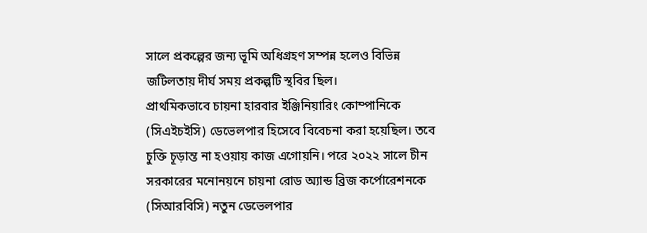সালে প্রকল্পের জন্য ভূমি অধিগ্রহণ সম্পন্ন হলেও বিভিন্ন জটিলতায় দীর্ঘ সময় প্রকল্পটি স্থবির ছিল।
প্রাথমিকভাবে চায়না হারবার ইঞ্জিনিয়ারিং কোম্পানিকে (সিএইচইসি) ডেভেলপার হিসেবে বিবেচনা করা হয়েছিল। তবে চুক্তি চূড়ান্ত না হওয়ায় কাজ এগোয়নি। পরে ২০২২ সালে চীন সরকারের মনোনয়নে চায়না রোড অ্যান্ড ব্রিজ কর্পোরেশনকে (সিআরবিসি) নতুন ডেভেলপার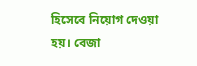হিসেবে নিয়োগ দেওয়া হয়। বেজা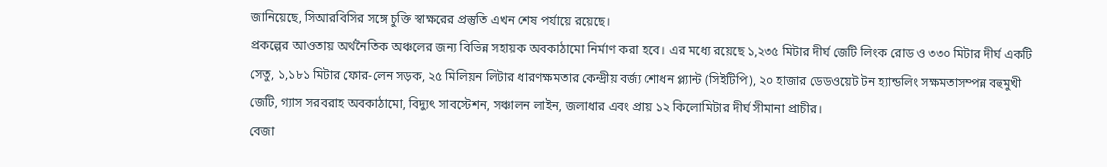জানিয়েছে, সিআরবিসির সঙ্গে চুক্তি স্বাক্ষরের প্রস্তুতি এখন শেষ পর্যায়ে রয়েছে।
প্রকল্পের আওতায় অর্থনৈতিক অঞ্চলের জন্য বিভিন্ন সহায়ক অবকাঠামো নির্মাণ করা হবে। এর মধ্যে রয়েছে ১,২৩৫ মিটার দীর্ঘ জেটি লিংক রোড ও ৩৩০ মিটার দীর্ঘ একটি সেতু, ১,১৮১ মিটার ফোর-লেন সড়ক, ২৫ মিলিয়ন লিটার ধারণক্ষমতার কেন্দ্রীয় বর্জ্য শোধন প্ল্যান্ট (সিইটিপি), ২০ হাজার ডেডওয়েট টন হ্যান্ডলিং সক্ষমতাসম্পন্ন বহুমুখী জেটি, গ্যাস সরবরাহ অবকাঠামো, বিদ্যুৎ সাবস্টেশন, সঞ্চালন লাইন, জলাধার এবং প্রায় ১২ কিলোমিটার দীর্ঘ সীমানা প্রাচীর।
বেজা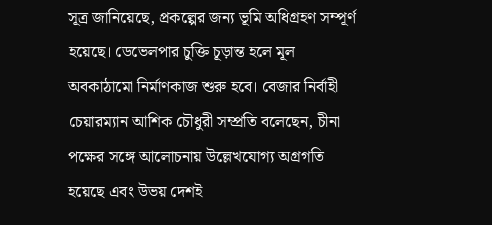সূত্র জানিয়েছে, প্রকল্পের জন্য ভূমি অধিগ্রহণ সম্পূর্ণ হয়েছে। ডেভেলপার চুক্তি চূড়ান্ত হলে মূল অবকাঠামো নির্মাণকাজ শুরু হবে। বেজার নির্বাহী চেয়ারম্যান আশিক চৌধুরী সম্প্রতি বলেছেন, চীনা পক্ষের সঙ্গে আলোচনায় উল্লেখযোগ্য অগ্রগতি হয়েছে এবং উভয় দেশই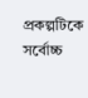প্রকল্পটিকে সর্বোচ্চ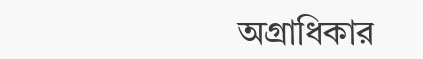অগ্রাধিকার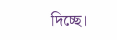দিচ্ছে।